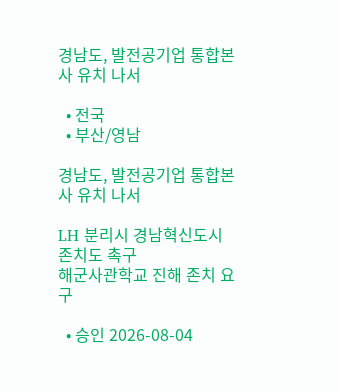경남도, 발전공기업 통합본사 유치 나서

  • 전국
  • 부산/영남

경남도, 발전공기업 통합본사 유치 나서

LH 분리시 경남혁신도시 존치도 촉구
해군사관학교 진해 존치 요구

  • 승인 2026-08-04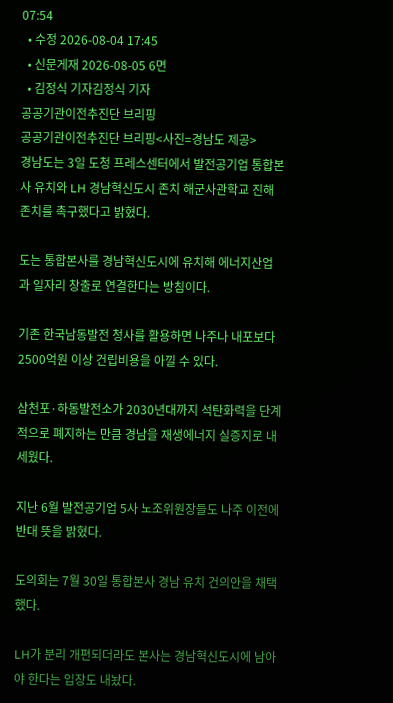07:54
  • 수정 2026-08-04 17:45
  • 신문게재 2026-08-05 6면
  • 김정식 기자김정식 기자
공공기관이전추진단 브리핑
공공기관이전추진단 브리핑<사진=경남도 제공>
경남도는 3일 도청 프레스센터에서 발전공기업 통합본사 유치와 LH 경남혁신도시 존치 해군사관학교 진해 존치를 촉구했다고 밝혔다.

도는 통합본사를 경남혁신도시에 유치해 에너지산업과 일자리 창출로 연결한다는 방침이다.

기존 한국남동발전 청사를 활용하면 나주나 내포보다 2500억원 이상 건립비용을 아낄 수 있다.

삼천포·하동발전소가 2030년대까지 석탄화력을 단계적으로 폐지하는 만큼 경남을 재생에너지 실증지로 내세웠다.

지난 6월 발전공기업 5사 노조위원장들도 나주 이전에 반대 뜻을 밝혔다.

도의회는 7월 30일 통합본사 경남 유치 건의안을 채택했다.

LH가 분리 개편되더라도 본사는 경남혁신도시에 남아야 한다는 입장도 내놨다.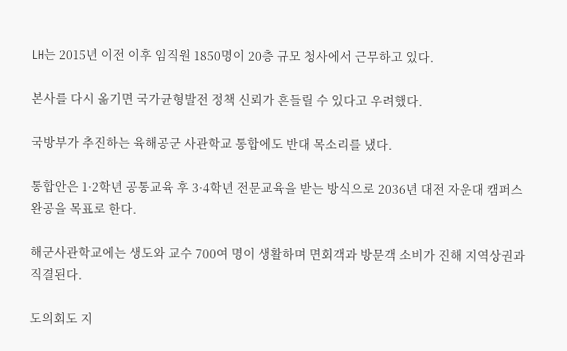LH는 2015년 이전 이후 임직원 1850명이 20층 규모 청사에서 근무하고 있다.

본사를 다시 옮기면 국가균형발전 정책 신뢰가 흔들릴 수 있다고 우려했다.

국방부가 추진하는 육해공군 사관학교 통합에도 반대 목소리를 냈다.

통합안은 1·2학년 공통교육 후 3·4학년 전문교육을 받는 방식으로 2036년 대전 자운대 캠퍼스 완공을 목표로 한다.

해군사관학교에는 생도와 교수 700여 명이 생활하며 면회객과 방문객 소비가 진해 지역상권과 직결된다.

도의회도 지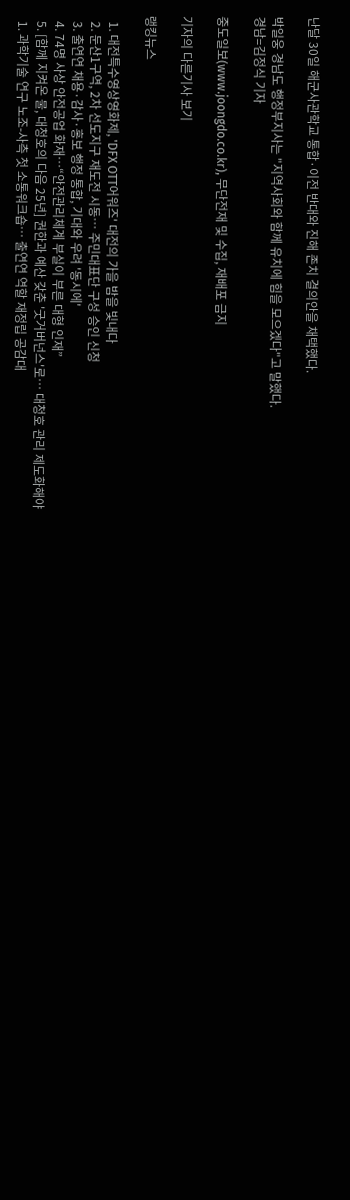난달 30일 해군사관학교 통합·이전 반대와 진해 존치 결의안을 채택했다.

박일웅 경남도 행정부지사는 "지역사회와 함께 유치에 힘을 모으겠다"고 말했다.
경남=김정식 기자

중도일보(www.joongdo.co.kr), 무단전재 및 수집, 재배포 금지

기자의 다른기사 보기

랭킹뉴스

  1. 대전특수영상영화제, 'DFX OTT어워즈' 대전의 가을 밤을 빛내다
  2. 둔산1구역, 2차 선도지구 재도전 시동… 주민대표단 구성 승인 신청
  3. 출연연 채용·감사·홍보 행정 통합, 기대와 우려 '동시에'
  4. 74명 사상 안전공업 화재…“안전관리체계 부실이 부른 대형 인재”
  5. [함께 지켜온 물, 대청호의 다음 25년] 권한과 예산 갖춘 '굿거버넌스'로… 대청호 관리 제도화해야
  1. 과학기술 연구 노조-사측 첫 소통워크숍… 출연연 역할 재정립 공감대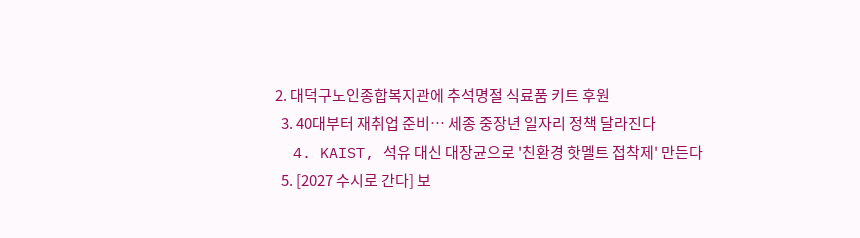2. 대덕구노인종합복지관에 추석명절 식료품 키트 후원
  3. 40대부터 재취업 준비… 세종 중장년 일자리 정책 달라진다
  4. KAIST, 석유 대신 대장균으로 '친환경 핫멜트 접착제' 만든다
  5. [2027 수시로 간다] 보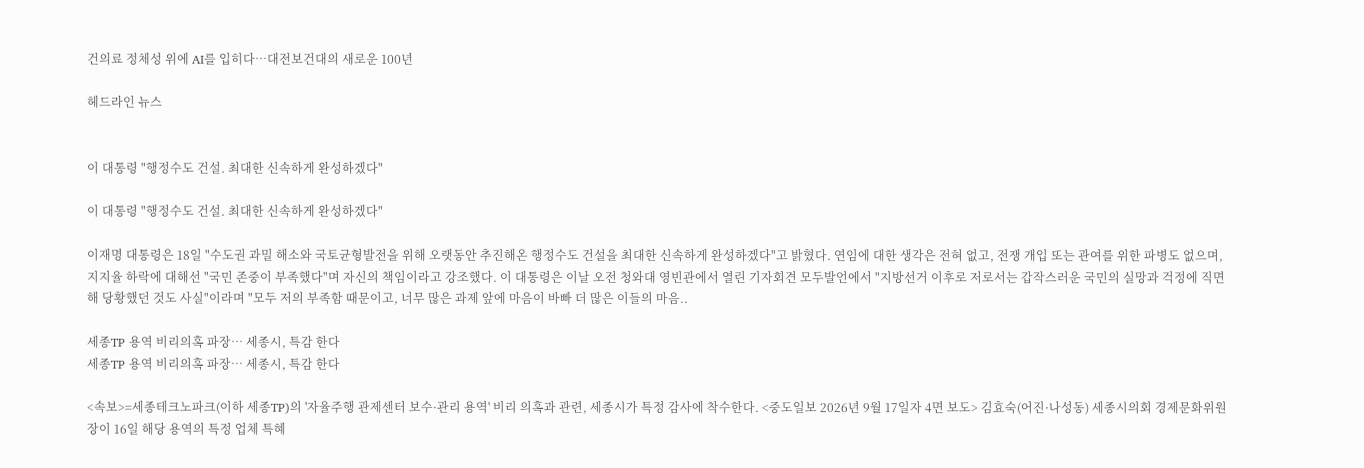건의료 정체성 위에 AI를 입히다…대전보건대의 새로운 100년

헤드라인 뉴스


이 대통령 "행정수도 건설. 최대한 신속하게 완성하겠다"

이 대통령 "행정수도 건설. 최대한 신속하게 완성하겠다"

이재명 대통령은 18일 "수도권 과밀 해소와 국토균형발전을 위해 오랫동안 추진해온 행정수도 건설을 최대한 신속하게 완성하겠다"고 밝혔다. 연임에 대한 생각은 전혀 없고, 전쟁 개입 또는 관여를 위한 파병도 없으며, 지지율 하락에 대해선 "국민 존중이 부족했다"며 자신의 책임이라고 강조했다. 이 대통령은 이날 오전 청와대 영빈관에서 열린 기자회견 모두발언에서 "지방선거 이후로 저로서는 갑작스러운 국민의 실망과 걱정에 직면해 당황했던 것도 사실"이라며 "모두 저의 부족함 때문이고, 너무 많은 과제 앞에 마음이 바빠 더 많은 이들의 마음..

세종TP 용역 비리의혹 파장… 세종시, 특감 한다
세종TP 용역 비리의혹 파장… 세종시, 특감 한다

<속보>=세종테크노파크(이하 세종TP)의 '자율주행 관제센터 보수·관리 용역' 비리 의혹과 관련, 세종시가 특정 감사에 착수한다. <중도일보 2026년 9월 17일자 4면 보도> 김효숙(어진·나성동) 세종시의회 경제문화위원장이 16일 해당 용역의 특정 업체 특혜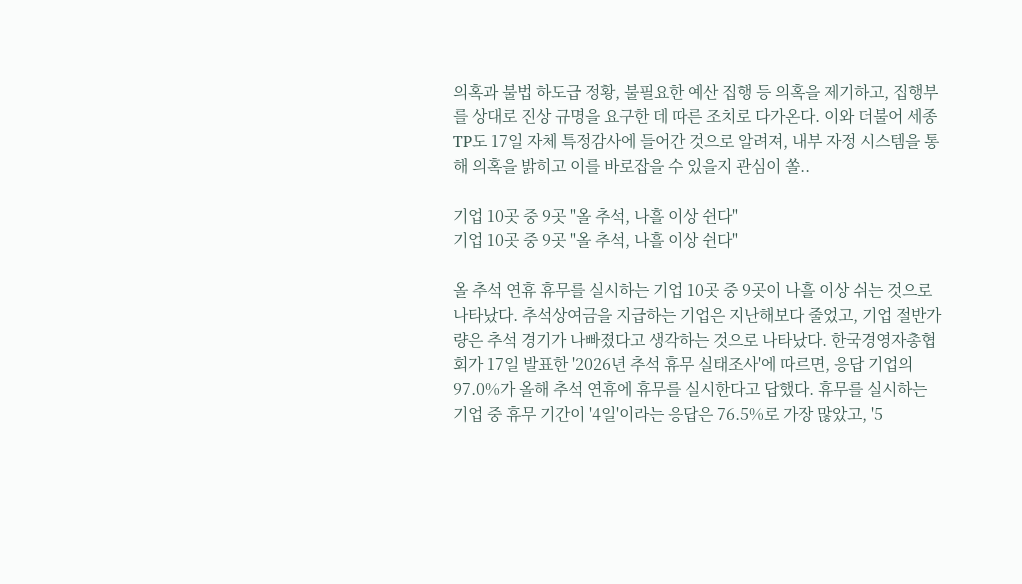의혹과 불법 하도급 정황, 불필요한 예산 집행 등 의혹을 제기하고, 집행부를 상대로 진상 규명을 요구한 데 따른 조치로 다가온다. 이와 더불어 세종TP도 17일 자체 특정감사에 들어간 것으로 알려져, 내부 자정 시스템을 통해 의혹을 밝히고 이를 바로잡을 수 있을지 관심이 쏠..

기업 10곳 중 9곳 "올 추석, 나흘 이상 쉰다"
기업 10곳 중 9곳 "올 추석, 나흘 이상 쉰다"

올 추석 연휴 휴무를 실시하는 기업 10곳 중 9곳이 나흘 이상 쉬는 것으로 나타났다. 추석상여금을 지급하는 기업은 지난해보다 줄었고, 기업 절반가량은 추석 경기가 나빠졌다고 생각하는 것으로 나타났다. 한국경영자총협회가 17일 발표한 '2026년 추석 휴무 실태조사'에 따르면, 응답 기업의 97.0%가 올해 추석 연휴에 휴무를 실시한다고 답했다. 휴무를 실시하는 기업 중 휴무 기간이 '4일'이라는 응답은 76.5%로 가장 많았고, '5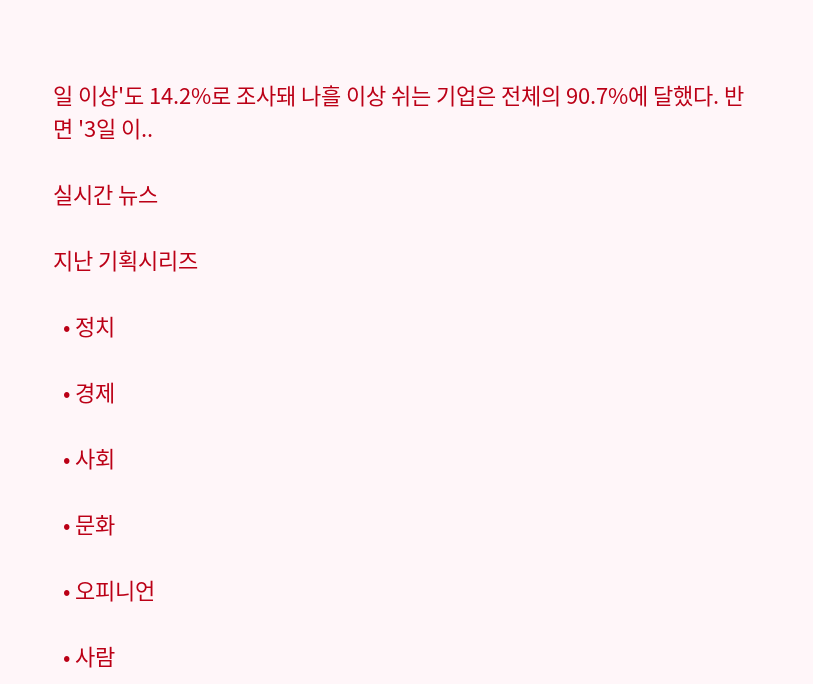일 이상'도 14.2%로 조사돼 나흘 이상 쉬는 기업은 전체의 90.7%에 달했다. 반면 '3일 이..

실시간 뉴스

지난 기획시리즈

  • 정치

  • 경제

  • 사회

  • 문화

  • 오피니언

  • 사람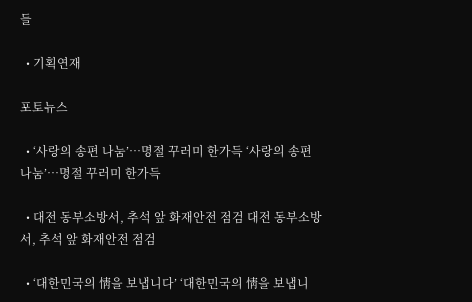들

  • 기획연재

포토뉴스

  • ‘사랑의 송편 나눔’…명절 꾸러미 한가득 ‘사랑의 송편 나눔’…명절 꾸러미 한가득

  • 대전 동부소방서, 추석 앞 화재안전 점검 대전 동부소방서, 추석 앞 화재안전 점검

  • ‘대한민국의 情을 보냅니다’ ‘대한민국의 情을 보냅니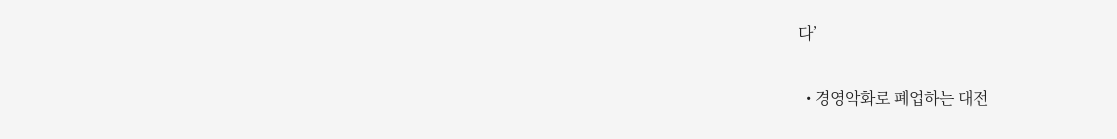다’

  • 경영악화로 폐업하는 대전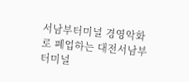서남부터미널 경영악화로 폐업하는 대전서남부터미널